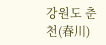강원도 춘천(春川)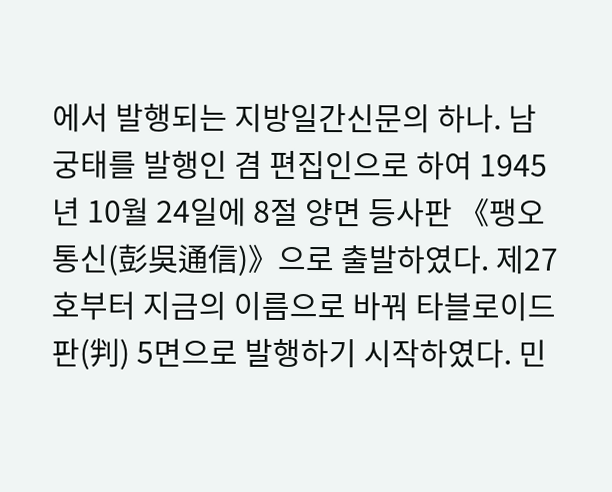에서 발행되는 지방일간신문의 하나. 남궁태를 발행인 겸 편집인으로 하여 1945년 10월 24일에 8절 양면 등사판 《팽오통신(彭吳通信)》으로 출발하였다. 제27호부터 지금의 이름으로 바꿔 타블로이드판(判) 5면으로 발행하기 시작하였다. 민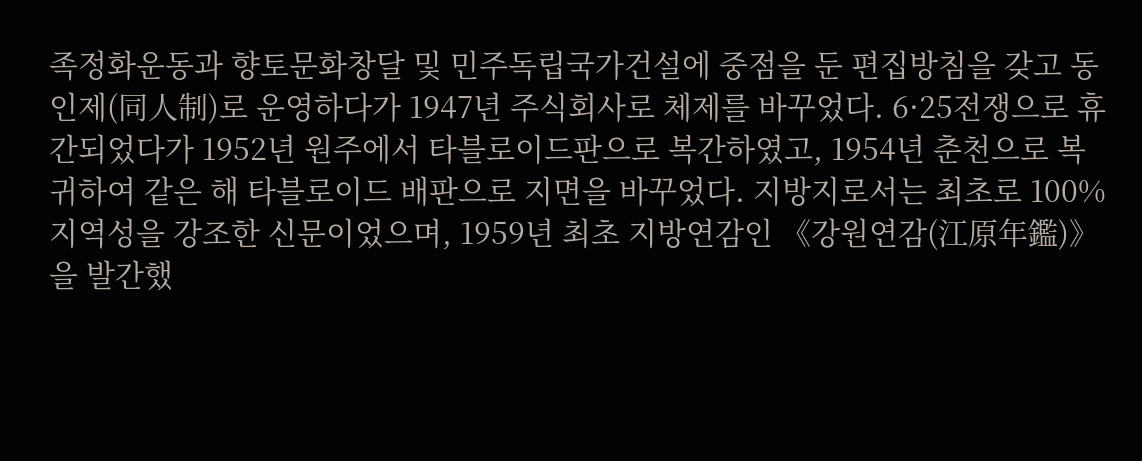족정화운동과 향토문화창달 및 민주독립국가건설에 중점을 둔 편집방침을 갖고 동인제(同人制)로 운영하다가 1947년 주식회사로 체제를 바꾸었다. 6·25전쟁으로 휴간되었다가 1952년 원주에서 타블로이드판으로 복간하였고, 1954년 춘천으로 복귀하여 같은 해 타블로이드 배판으로 지면을 바꾸었다. 지방지로서는 최초로 100% 지역성을 강조한 신문이었으며, 1959년 최초 지방연감인 《강원연감(江原年鑑)》을 발간했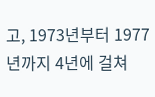고, 1973년부터 1977년까지 4년에 걸쳐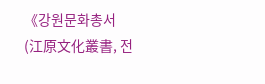《강원문화총서(江原文化叢書, 전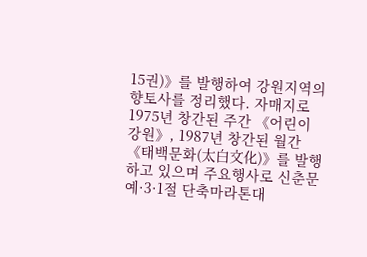15권)》를 발행하여 강원지역의 향토사를 정리했다. 자매지로 1975년 창간된 주간 《어린이 강원》, 1987년 창간된 월간 《태백문화(太白文化)》를 발행하고 있으며 주요행사로 신춘문예·3·1절 단축마라톤대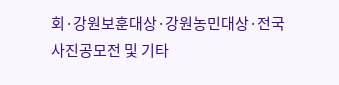회·강원보훈대상·강원농민대상·전국사진공모전 및 기타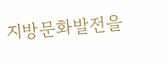지방문화발전을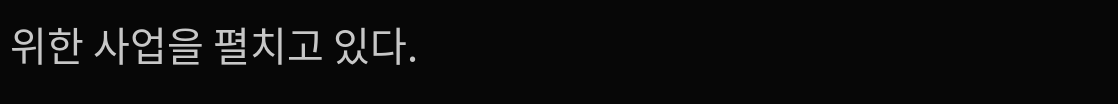위한 사업을 펼치고 있다.